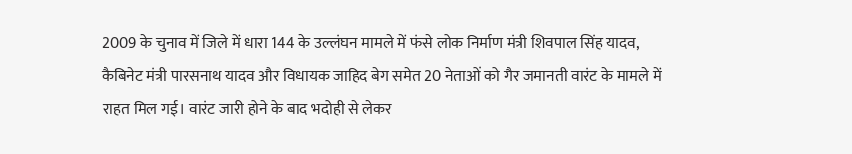2009 के चुनाव में जिले में धारा 144 के उल्लंघन मामले में फंसे लोक निर्माण मंत्री शिवपाल सिंह यादव, कैबिनेट मंत्री पारसनाथ यादव और विधायक जाहिद बेग समेत 20 नेताओं को गैर जमानती वारंट के मामले में राहत मिल गई। वारंट जारी होने के बाद भदोही से लेकर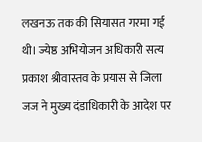लखनऊ तक की सियासत गरमा गई थी। ज्येष्ठ अभियोजन अधिकारी सत्य प्रकाश श्रीवास्तव के प्रयास से जिला जज ने मुख्य दंडाधिकारी के आदेश पर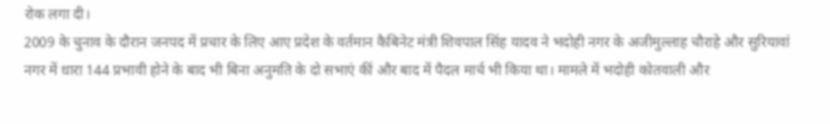रोक लगा दी।
2009 के चुनाव के दौरान जनपद में प्रचार के लिए आए प्रदेश के वर्तमान कैबिनेट मंत्री शिवपाल सिंह यादव ने भदोही नगर के अजीमुल्लाह चौराहे और सुरियावां नगर में धारा 144 प्रभावी होने के बाद भी बिना अनुमति के दो सभाएं कीं और बाद में पैदल मार्च भी किया था। मामले में भदोही कोतवाली और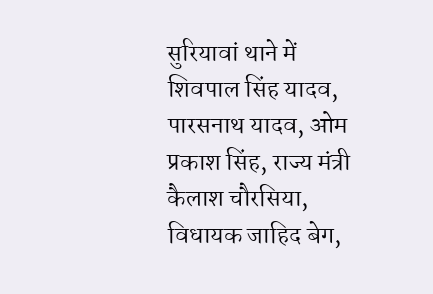सुरियावां थाने में शिवपाल सिंह यादव, पारसनाथ यादव, ओम प्रकाश सिंह, राज्य मंत्री कैलाश चौरसिया, विधायक जाहिद बेग,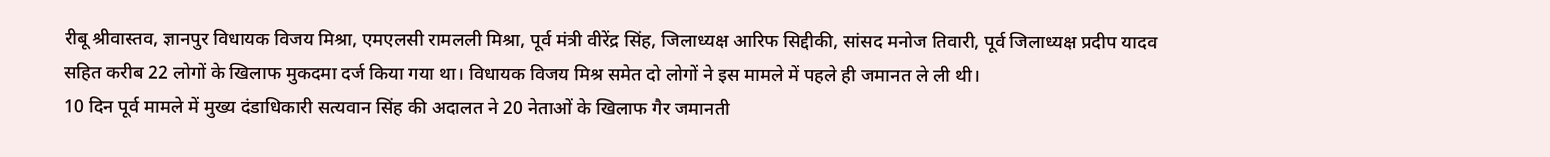रीबू श्रीवास्तव, ज्ञानपुर विधायक विजय मिश्रा, एमएलसी रामलली मिश्रा, पूर्व मंत्री वीरेंद्र सिंह, जिलाध्यक्ष आरिफ सिद्दीकी, सांसद मनोज तिवारी, पूर्व जिलाध्यक्ष प्रदीप यादव सहित करीब 22 लोगों के खिलाफ मुकदमा दर्ज किया गया था। विधायक विजय मिश्र समेत दो लोगों ने इस मामले में पहले ही जमानत ले ली थी।
10 दिन पूर्व मामले में मुख्य दंडाधिकारी सत्यवान सिंह की अदालत ने 20 नेताओं के खिलाफ गैर जमानती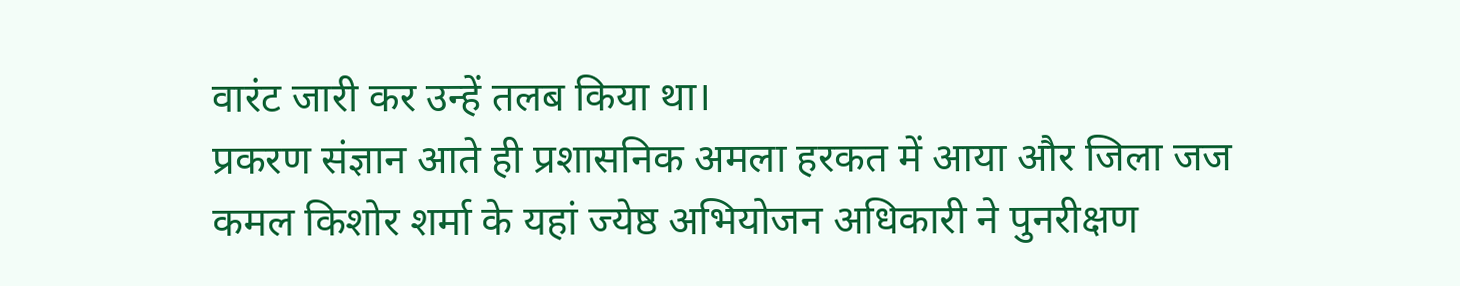वारंट जारी कर उन्हें तलब किया था।
प्रकरण संज्ञान आते ही प्रशासनिक अमला हरकत में आया और जिला जज कमल किशोर शर्मा के यहां ज्येष्ठ अभियोजन अधिकारी ने पुनरीक्षण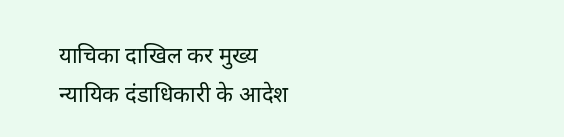याचिका दाखिल कर मुख्य न्यायिक दंडाधिकारी के आदेश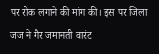पर रोक लगाने की मांग की। इस पर जिला जज ने गैर जमानती वारंट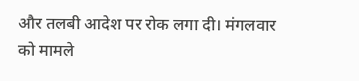और तलबी आदेश पर रोक लगा दी। मंगलवार को मामले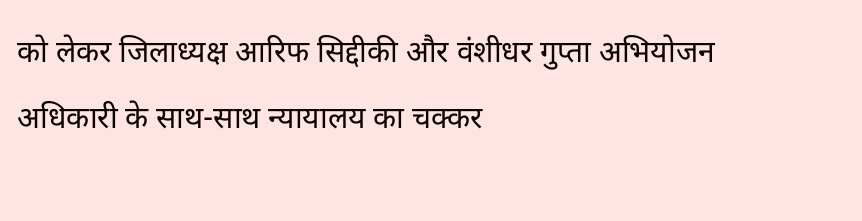को लेकर जिलाध्यक्ष आरिफ सिद्दीकी और वंशीधर गुप्ता अभियोजन अधिकारी के साथ-साथ न्यायालय का चक्कर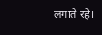लगाते रहे।